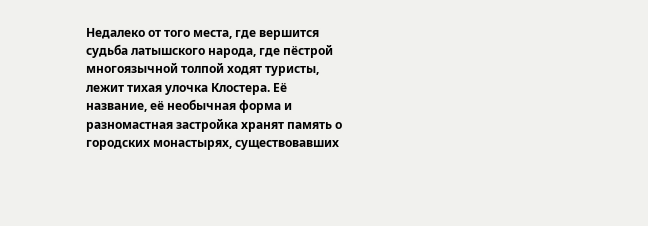Недалеко от того места, где вершится судьба латышского народа, где пёстрой многоязычной толпой ходят туристы, лежит тихая улочка Клостера. Её название, её необычная форма и разномастная застройка хранят память о городских монастырях, существовавших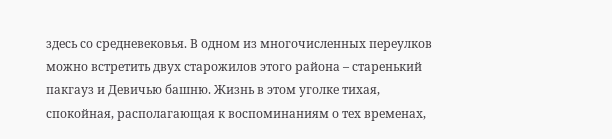здесь со средневековья. В одном из многочисленных переулков можно встретить двух старожилов этого района – старенький пакгауз и Девичью башню. Жизнь в этом уголке тихая, спокойная, располагающая к воспоминаниям о тех временах,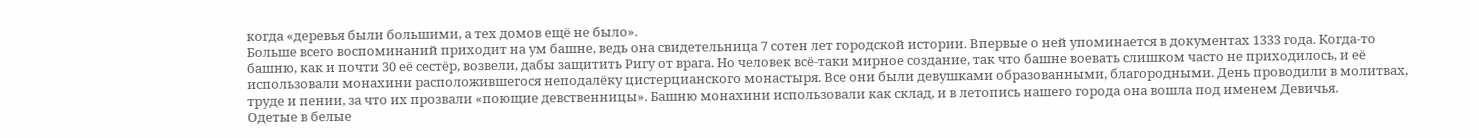когда «деревья были большими, а тех домов ещё не было».
Больше всего воспоминаний приходит на ум башне, ведь она свидетельница 7 сотен лет городской истории. Впервые о ней упоминается в документах 1333 года. Когда-то башню, как и почти 30 её сестёр, возвели, дабы защитить Ригу от врага. Но человек всё-таки мирное создание, так что башне воевать слишком часто не приходилось, и её использовали монахини расположившегося неподалёку цистерцианского монастыря. Все они были девушками образованными, благородными. День проводили в молитвах, труде и пении, за что их прозвали «поющие девственницы». Башню монахини использовали как склад, и в летопись нашего города она вошла под именем Девичья.
Одетые в белые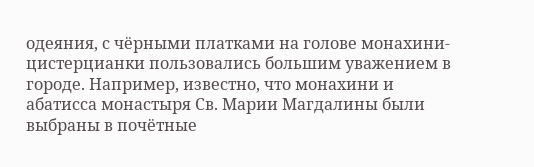одеяния, с чёрными платками на голове монахини-цистерцианки пользовались большим уважением в городе. Например, известно, что монахини и абатисса монастыря Св. Марии Магдалины были выбраны в почётные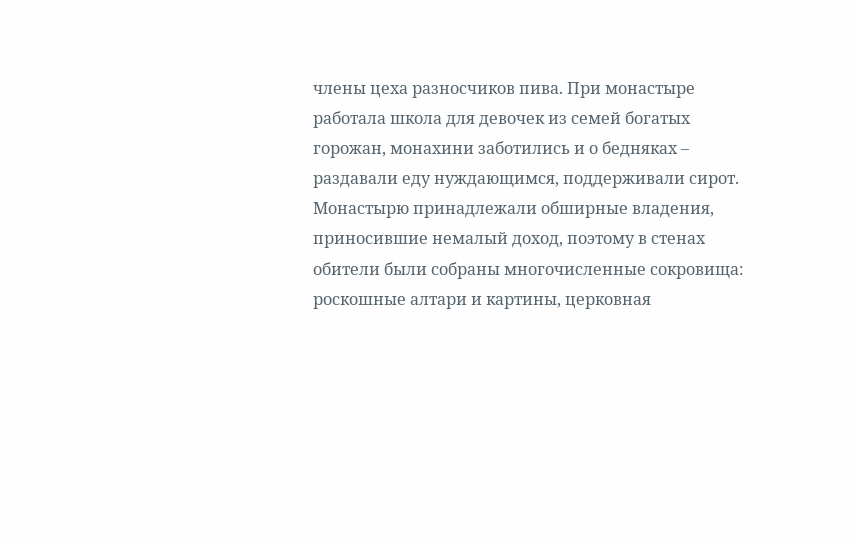члены цеха разносчиков пива. При монастыре работала школа для девочек из семей богатых горожан, монахини заботились и о бедняках – раздавали еду нуждающимся, поддерживали сирот. Монастырю принадлежали обширные владения, приносившие немалый доход, поэтому в стенах обители были собраны многочисленные сокровища: роскошные алтари и картины, церковная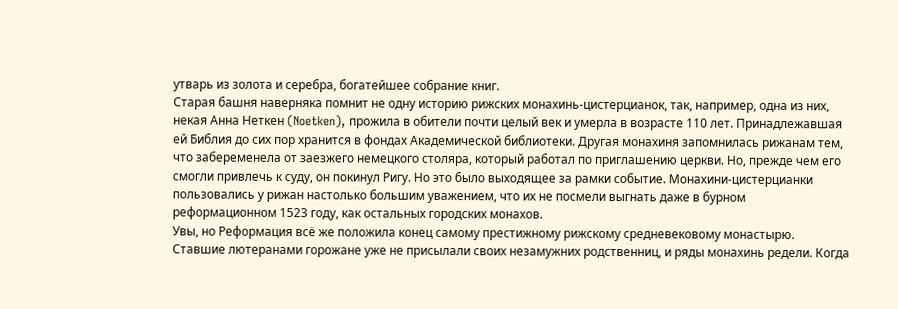утварь из золота и серебра, богатейшее собрание книг.
Старая башня наверняка помнит не одну историю рижских монахинь-цистерцианок, так, например, одна из них, некая Анна Неткен (Noetken), прожила в обители почти целый век и умерла в возрасте 110 лет. Принадлежавшая ей Библия до сих пор хранится в фондах Академической библиотеки. Другая монахиня запомнилась рижанам тем, что забеременела от заезжего немецкого столяра, который работал по приглашению церкви. Но, прежде чем его смогли привлечь к суду, он покинул Ригу. Но это было выходящее за рамки событие. Монахини-цистерцианки пользовались у рижан настолько большим уважением, что их не посмели выгнать даже в бурном реформационном 1523 году, как остальных городских монахов.
Увы, но Реформация всё же положила конец самому престижному рижскому средневековому монастырю. Ставшие лютеранами горожане уже не присылали своих незамужних родственниц, и ряды монахинь редели. Когда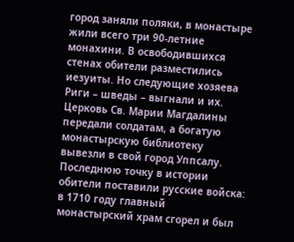город заняли поляки, в монастыре жили всего три 90-летние монахини. В освободившихся стенах обители разместились иезуиты. Но следующие хозяева Риги – шведы – выгнали и их. Церковь Св. Марии Магдалины передали солдатам, а богатую монастырскую библиотеку вывезли в свой город Уппсалу. Последнюю точку в истории обители поставили русские войска: в 1710 году главный монастырский храм сгорел и был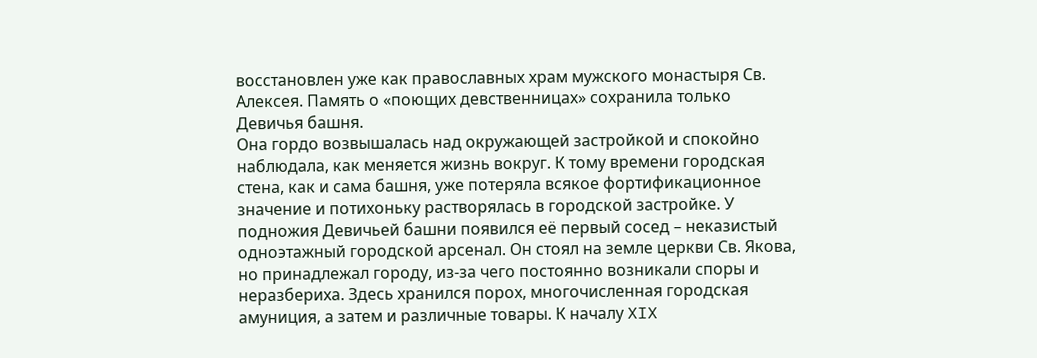восстановлен уже как православных храм мужского монастыря Св. Алексея. Память о «поющих девственницах» сохранила только Девичья башня.
Она гордо возвышалась над окружающей застройкой и спокойно наблюдала, как меняется жизнь вокруг. К тому времени городская стена, как и сама башня, уже потеряла всякое фортификационное значение и потихоньку растворялась в городской застройке. У подножия Девичьей башни появился её первый сосед – неказистый одноэтажный городской арсенал. Он стоял на земле церкви Св. Якова, но принадлежал городу, из-за чего постоянно возникали споры и неразбериха. Здесь хранился порох, многочисленная городская амуниция, а затем и различные товары. К началу XIX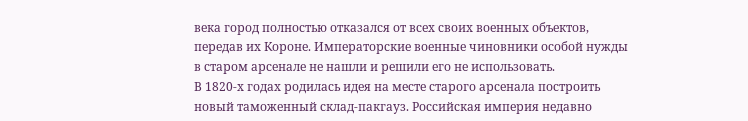века город полностью отказался от всех своих военных объектов, передав их Короне. Императорские военные чиновники особой нужды в старом арсенале не нашли и решили его не использовать.
В 1820-х годах родилась идея на месте старого арсенала построить новый таможенный склад-пакгауз. Российская империя недавно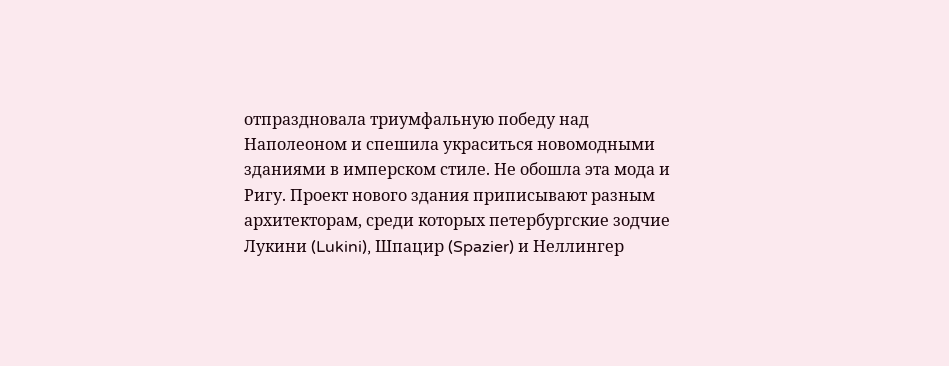отпраздновала триумфальную победу над Наполеоном и спешила украситься новомодными зданиями в имперском стиле. Не обошла эта мода и Ригу. Проект нового здания приписывают разным архитекторам, среди которых петербургские зодчие Лукини (Lukini), Шпацир (Spazier) и Неллингер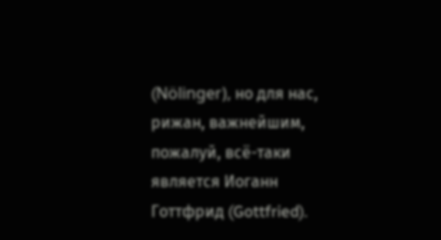(Nölinger), но для нас, рижан, важнейшим, пожалуй, всё-таки является Иоганн Готтфрид (Gottfried).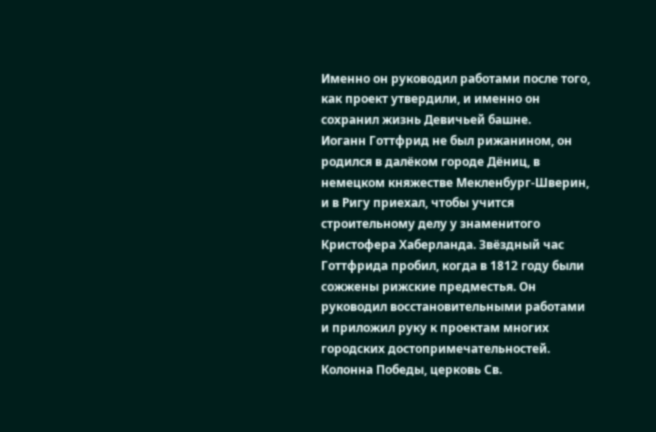Именно он руководил работами после того, как проект утвердили, и именно он сохранил жизнь Девичьей башне.
Иоганн Готтфрид не был рижанином, он родился в далёком городе Дёниц, в немецком княжестве Мекленбург-Шверин, и в Ригу приехал, чтобы учится строительному делу у знаменитого Кристофера Хаберланда. Звёздный час Готтфрида пробил, когда в 1812 году были сожжены рижские предместья. Он руководил восстановительными работами и приложил руку к проектам многих городских достопримечательностей. Колонна Победы, церковь Св.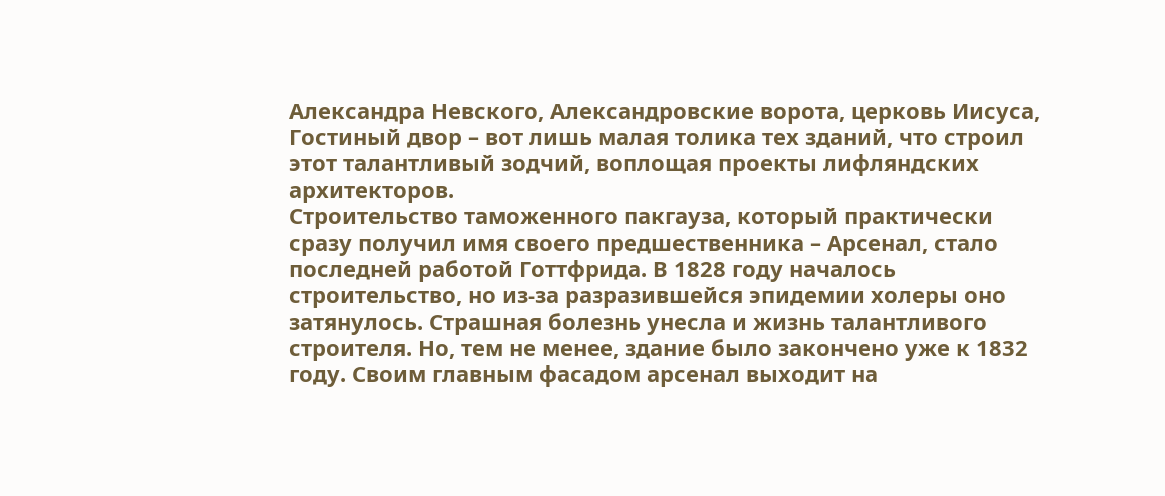Александра Невского, Александровские ворота, церковь Иисуса, Гостиный двор – вот лишь малая толика тех зданий, что строил этот талантливый зодчий, воплощая проекты лифляндских архитекторов.
Строительство таможенного пакгауза, который практически сразу получил имя своего предшественника – Арсенал, стало последней работой Готтфрида. В 1828 году началось строительство, но из-за разразившейся эпидемии холеры оно затянулось. Страшная болезнь унесла и жизнь талантливого строителя. Но, тем не менее, здание было закончено уже к 1832 году. Своим главным фасадом арсенал выходит на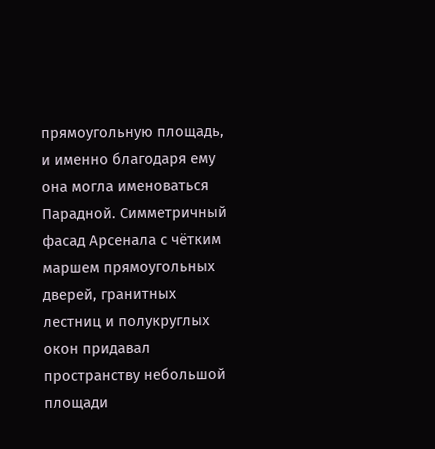прямоугольную площадь, и именно благодаря ему она могла именоваться Парадной. Симметричный фасад Арсенала с чётким маршем прямоугольных дверей, гранитных лестниц и полукруглых окон придавал пространству небольшой площади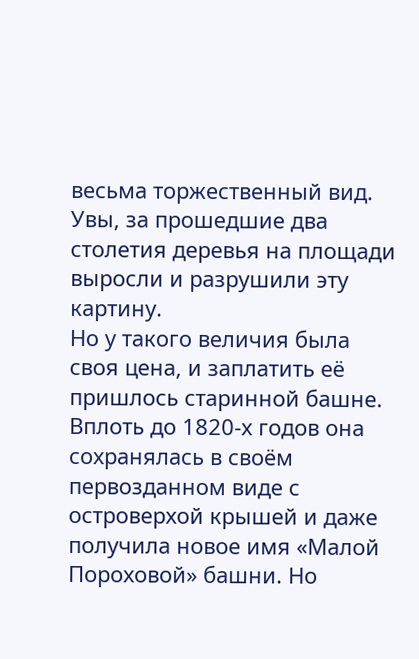весьма торжественный вид. Увы, за прошедшие два столетия деревья на площади выросли и разрушили эту картину.
Но у такого величия была своя цена, и заплатить её пришлось старинной башне. Вплоть до 1820-х годов она сохранялась в своём первозданном виде с островерхой крышей и даже получила новое имя «Малой Пороховой» башни. Но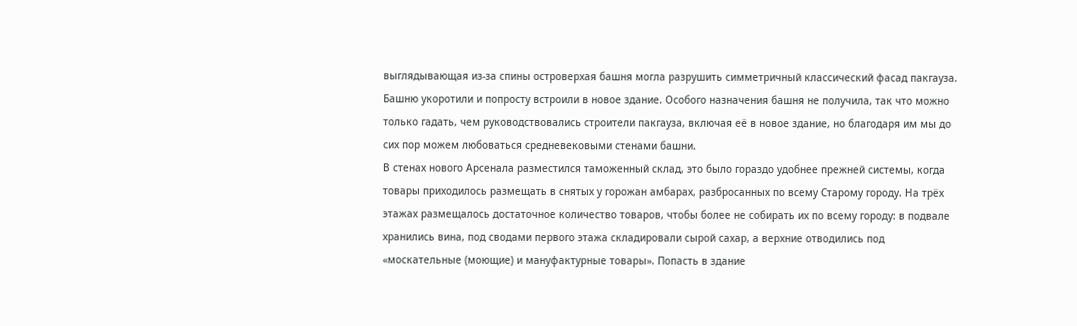выглядывающая из-за спины островерхая башня могла разрушить симметричный классический фасад пакгауза. Башню укоротили и попросту встроили в новое здание. Особого назначения башня не получила, так что можно только гадать, чем руководствовались строители пакгауза, включая её в новое здание, но благодаря им мы до сих пор можем любоваться средневековыми стенами башни.
В стенах нового Арсенала разместился таможенный склад, это было гораздо удобнее прежней системы, когда товары приходилось размещать в снятых у горожан амбарах, разбросанных по всему Старому городу. На трёх этажах размещалось достаточное количество товаров, чтобы более не собирать их по всему городу: в подвале хранились вина, под сводами первого этажа складировали сырой сахар, а верхние отводились под «москательные (моющие) и мануфактурные товары». Попасть в здание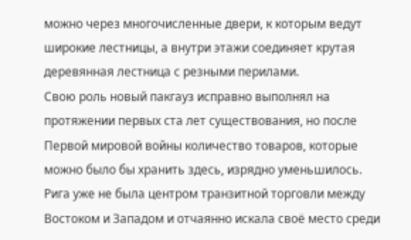можно через многочисленные двери, к которым ведут широкие лестницы, а внутри этажи соединяет крутая деревянная лестница с резными перилами.
Свою роль новый пакгауз исправно выполнял на протяжении первых ста лет существования, но после Первой мировой войны количество товаров, которые можно было бы хранить здесь, изрядно уменьшилось. Рига уже не была центром транзитной торговли между Востоком и Западом и отчаянно искала своё место среди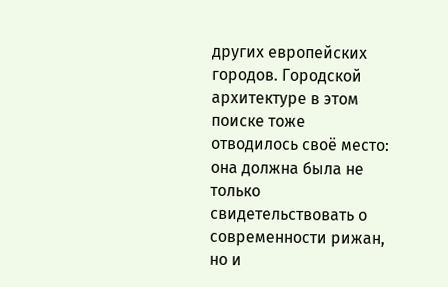других европейских городов. Городской архитектуре в этом поиске тоже отводилось своё место: она должна была не только свидетельствовать о современности рижан, но и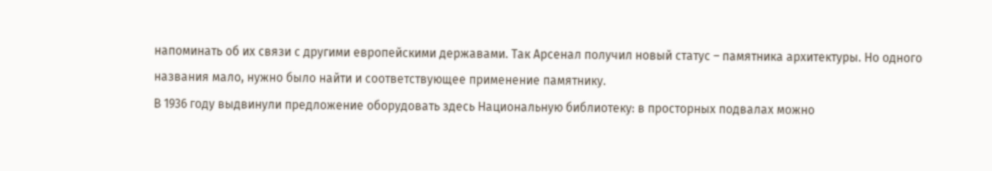напоминать об их связи с другими европейскими державами. Так Арсенал получил новый статус – памятника архитектуры. Но одного названия мало, нужно было найти и соответствующее применение памятнику.
В 1936 году выдвинули предложение оборудовать здесь Национальную библиотеку: в просторных подвалах можно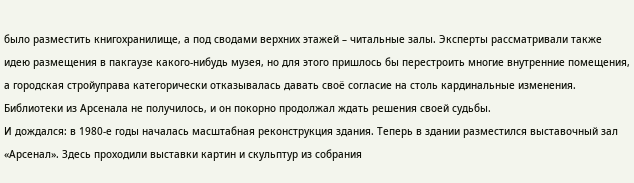было разместить книгохранилище, а под сводами верхних этажей – читальные залы. Эксперты рассматривали также идею размещения в пакгаузе какого-нибудь музея, но для этого пришлось бы перестроить многие внутренние помещения, а городская стройуправа категорически отказывалась давать своё согласие на столь кардинальные изменения. Библиотеки из Арсенала не получилось, и он покорно продолжал ждать решения своей судьбы.
И дождался: в 1980-е годы началась масштабная реконструкция здания. Теперь в здании разместился выставочный зал «Арсенал». Здесь проходили выставки картин и скульптур из собрания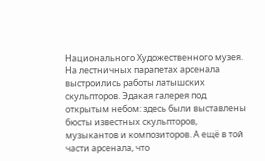Национального Художественного музея. На лестничных парапетах арсенала выстроились работы латышских скульпторов. Эдакая галерея под открытым небом: здесь были выставлены бюсты известных скульпторов, музыкантов и композиторов. А ещё в той части арсенала, что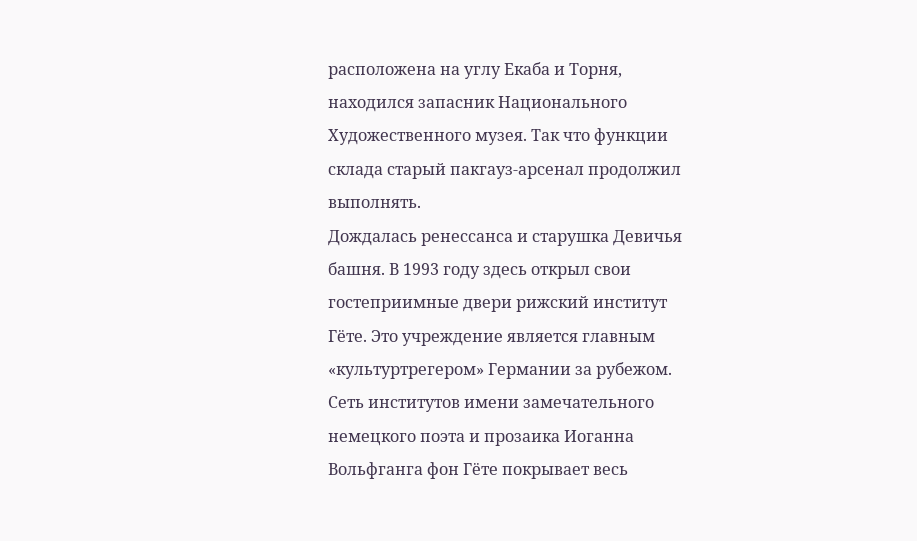расположена на углу Екаба и Торня, находился запасник Национального Художественного музея. Так что функции склада старый пакгауз-арсенал продолжил выполнять.
Дождалась ренессанса и старушка Девичья башня. В 1993 году здесь открыл свои гостеприимные двери рижский институт Гёте. Это учреждение является главным «культуртрегером» Германии за рубежом. Сеть институтов имени замечательного немецкого поэта и прозаика Иоганна Вольфганга фон Гёте покрывает весь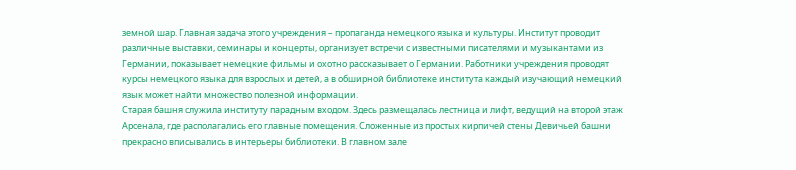земной шар. Главная задача этого учреждения – пропаганда немецкого языка и культуры. Институт проводит различные выставки, семинары и концерты, организует встречи с известными писателями и музыкантами из Германии, показывает немецкие фильмы и охотно рассказывает о Германии. Работники учреждения проводят курсы немецкого языка для взрослых и детей, а в обширной библиотеке института каждый изучающий немецкий язык может найти множество полезной информации.
Старая башня служила институту парадным входом. Здесь размещалась лестница и лифт, ведущий на второй этаж Арсенала, где располагались его главные помещения. Сложенные из простых кирпичей стены Девичьей башни прекрасно вписывались в интерьеры библиотеки. В главном зале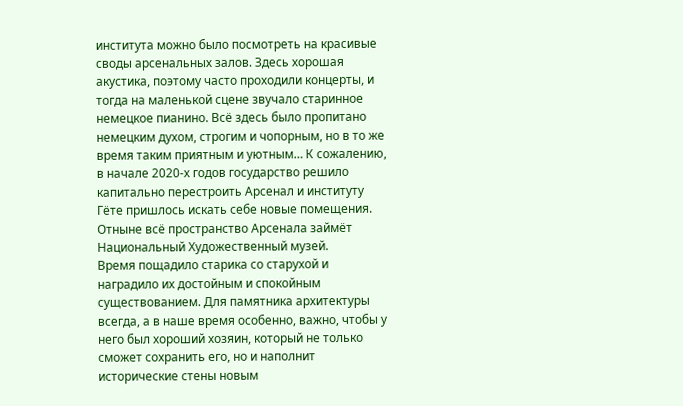института можно было посмотреть на красивые своды арсенальных залов. Здесь хорошая акустика, поэтому часто проходили концерты, и тогда на маленькой сцене звучало старинное немецкое пианино. Всё здесь было пропитано немецким духом, строгим и чопорным, но в то же время таким приятным и уютным… К сожалению, в начале 2020-х годов государство решило капитально перестроить Арсенал и институту Гёте пришлось искать себе новые помещения. Отныне всё пространство Арсенала займёт Национальный Художественный музей.
Время пощадило старика со старухой и наградило их достойным и спокойным существованием. Для памятника архитектуры всегда, а в наше время особенно, важно, чтобы у него был хороший хозяин, который не только сможет сохранить его, но и наполнит исторические стены новым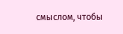смыслом, чтобы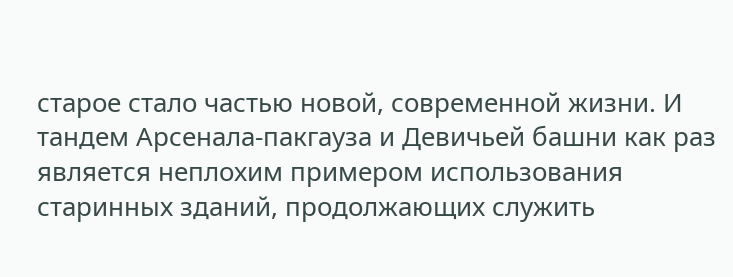старое стало частью новой, современной жизни. И тандем Арсенала-пакгауза и Девичьей башни как раз является неплохим примером использования старинных зданий, продолжающих служить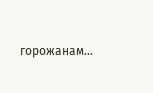горожанам…